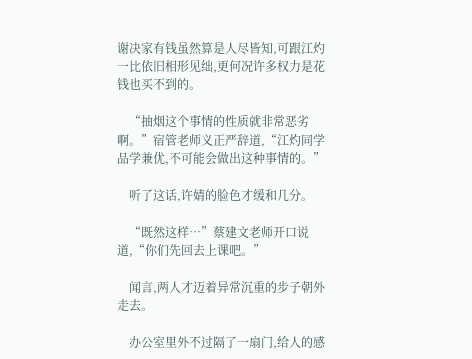谢决家有钱虽然算是人尽皆知,可跟江灼一比依旧相形见绌,更何况许多权力是花钱也买不到的。

    “抽烟这个事情的性质就非常恶劣啊。”宿管老师义正严辞道,“江灼同学品学兼优,不可能会做出这种事情的。”

    听了这话,许婧的脸色才缓和几分。

    “既然这样…”蔡建文老师开口说道,“你们先回去上课吧。”

    闻言,两人才迈着异常沉重的步子朝外走去。

    办公室里外不过隔了一扇门,给人的感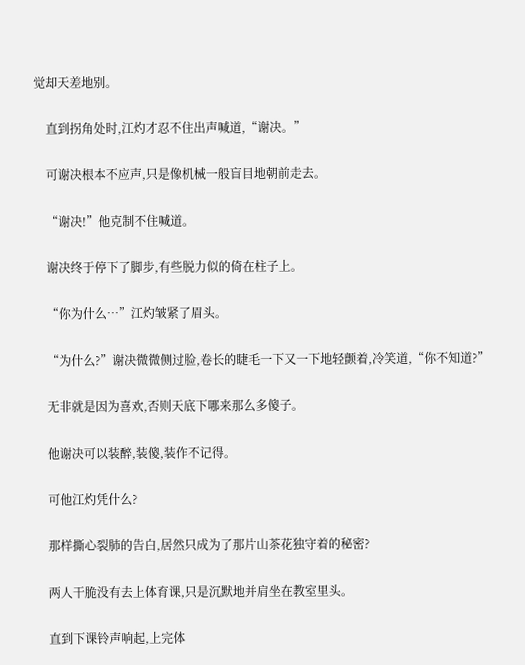觉却天差地别。

    直到拐角处时,江灼才忍不住出声喊道,“谢决。”

    可谢决根本不应声,只是像机械一般盲目地朝前走去。

    “谢决!”他克制不住喊道。

    谢决终于停下了脚步,有些脱力似的倚在柱子上。

    “你为什么…”江灼皱紧了眉头。

    “为什么?”谢决微微侧过脸,卷长的睫毛一下又一下地轻颤着,冷笑道,“你不知道?”

    无非就是因为喜欢,否则天底下哪来那么多傻子。

    他谢决可以装醉,装傻,装作不记得。

    可他江灼凭什么?

    那样撕心裂肺的告白,居然只成为了那片山茶花独守着的秘密?

    两人干脆没有去上体育课,只是沉默地并肩坐在教室里头。

    直到下课铃声响起,上完体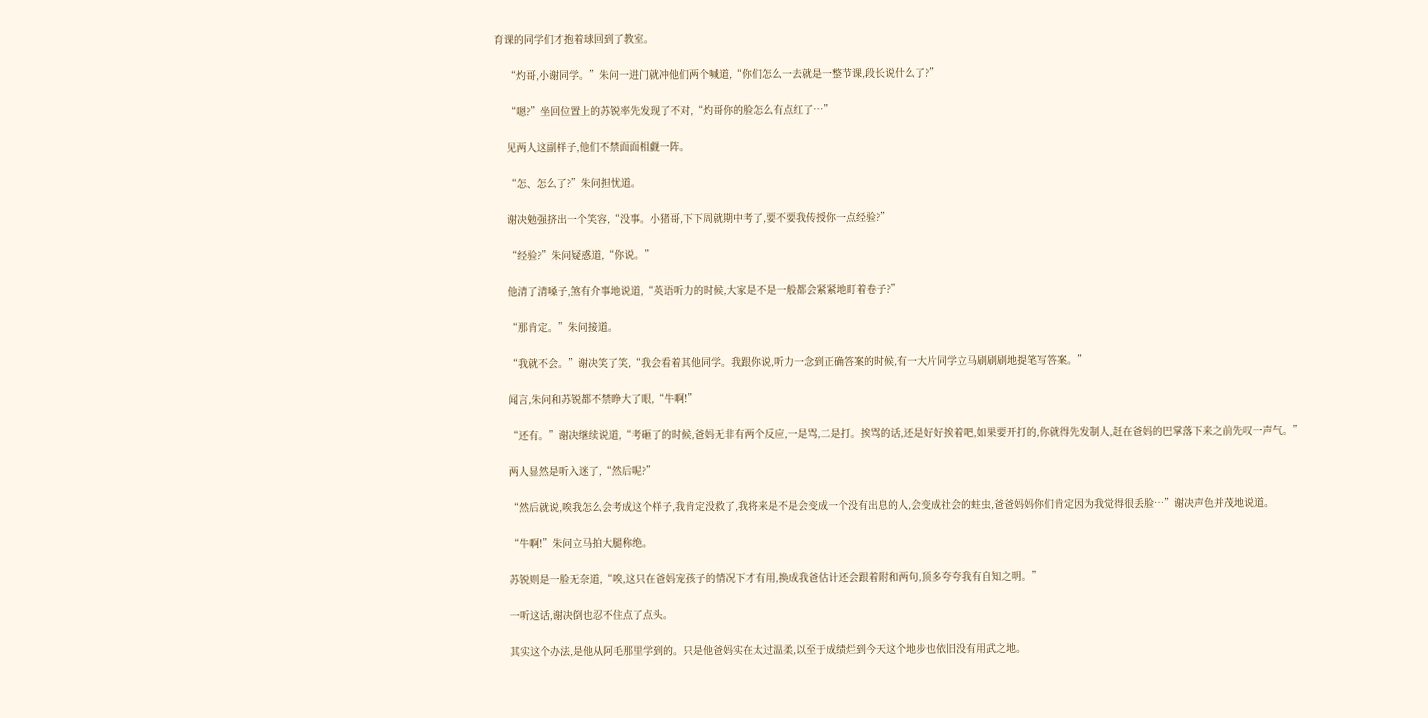育课的同学们才抱着球回到了教室。

    “灼哥,小谢同学。”朱问一进门就冲他们两个喊道,“你们怎么一去就是一整节课,段长说什么了?”

    “嗯?”坐回位置上的苏锐率先发现了不对,“灼哥你的脸怎么有点红了…”

    见两人这副样子,他们不禁面面相觑一阵。

    “怎、怎么了?”朱问担忧道。

    谢决勉强挤出一个笑容,“没事。小猪哥,下下周就期中考了,要不要我传授你一点经验?”

    “经验?”朱问疑惑道,“你说。”

    他清了清嗓子,煞有介事地说道,“英语听力的时候,大家是不是一般都会紧紧地盯着卷子?”

    “那肯定。”朱问接道。

    “我就不会。”谢决笑了笑,“我会看着其他同学。我跟你说,听力一念到正确答案的时候,有一大片同学立马刷刷刷地提笔写答案。”

    闻言,朱问和苏锐都不禁睁大了眼,“牛啊!”

    “还有。”谢决继续说道,“考砸了的时候,爸妈无非有两个反应,一是骂,二是打。挨骂的话,还是好好挨着吧,如果要开打的,你就得先发制人,赶在爸妈的巴掌落下来之前先叹一声气。”

    两人显然是听入迷了,“然后呢?”

    “然后就说,唉我怎么会考成这个样子,我肯定没救了,我将来是不是会变成一个没有出息的人,会变成社会的蛀虫,爸爸妈妈你们肯定因为我觉得很丢脸…”谢决声色并茂地说道。

    “牛啊!”朱问立马拍大腿称绝。

    苏锐则是一脸无奈道,“唉,这只在爸妈宠孩子的情况下才有用,换成我爸估计还会跟着附和两句,顶多夸夸我有自知之明。”

    一听这话,谢决倒也忍不住点了点头。

    其实这个办法,是他从阿毛那里学到的。只是他爸妈实在太过温柔,以至于成绩烂到今天这个地步也依旧没有用武之地。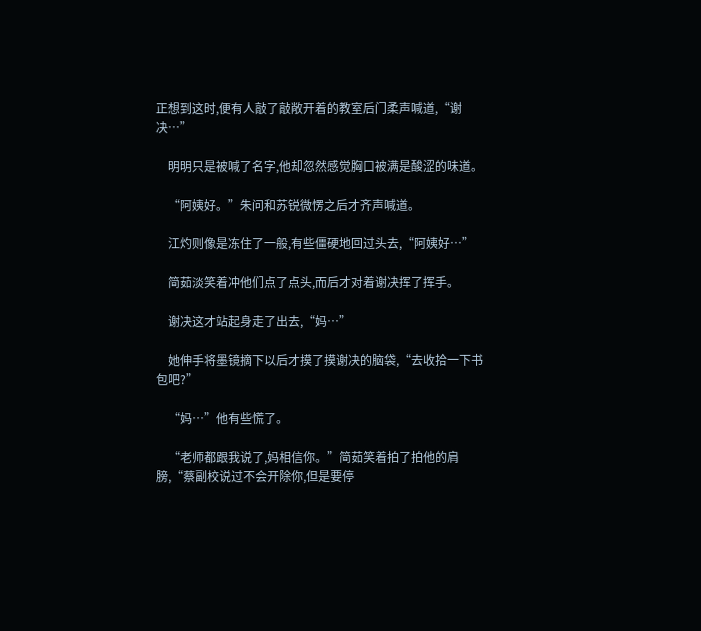正想到这时,便有人敲了敲敞开着的教室后门柔声喊道,“谢决…”

    明明只是被喊了名字,他却忽然感觉胸口被满是酸涩的味道。

    “阿姨好。”朱问和苏锐微愣之后才齐声喊道。

    江灼则像是冻住了一般,有些僵硬地回过头去,“阿姨好…”

    简茹淡笑着冲他们点了点头,而后才对着谢决挥了挥手。

    谢决这才站起身走了出去,“妈…”

    她伸手将墨镜摘下以后才摸了摸谢决的脑袋,“去收拾一下书包吧?”

    “妈…”他有些慌了。

    “老师都跟我说了,妈相信你。”简茹笑着拍了拍他的肩膀,“蔡副校说过不会开除你,但是要停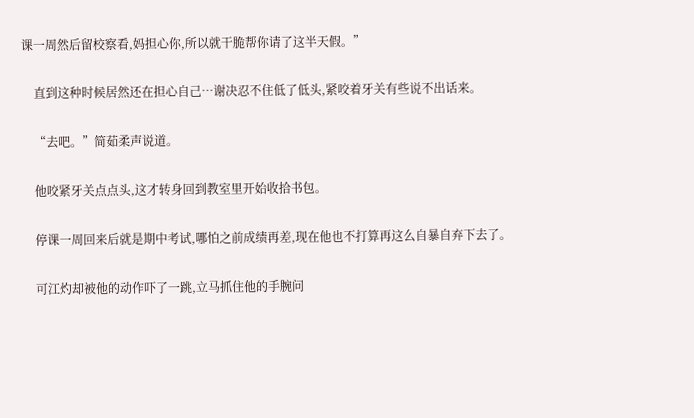课一周然后留校察看,妈担心你,所以就干脆帮你请了这半天假。”

    直到这种时候居然还在担心自己…谢决忍不住低了低头,紧咬着牙关有些说不出话来。

    “去吧。”简茹柔声说道。

    他咬紧牙关点点头,这才转身回到教室里开始收拾书包。

    停课一周回来后就是期中考试,哪怕之前成绩再差,现在他也不打算再这么自暴自弃下去了。

    可江灼却被他的动作吓了一跳,立马抓住他的手腕问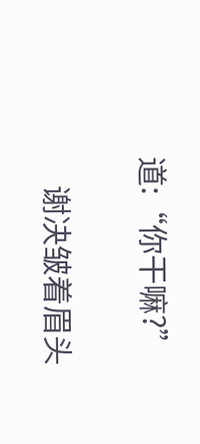道:“你干嘛?”

    谢决皱着眉头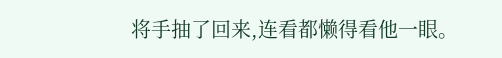将手抽了回来,连看都懒得看他一眼。